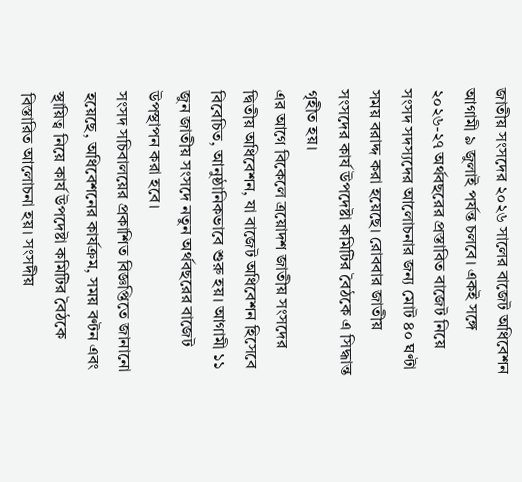জাতীয় সংসদের ২০২৬ সালের বাজেট অধিবেশন আগামী ৯ জুলাই পর্যন্ত চলবে। একই সঙ্গে ২০২৬-২৭ অর্থবছরের প্রস্তাবিত বাজেট নিয়ে সংসদ সদস্যদের আলোচনার জন্য মোট ৪০ ঘণ্টা সময় বরাদ্দ করা হয়েছে। রোববার জাতীয় সংসদের কার্য উপদেষ্টা কমিটির বৈঠকে এ সিদ্ধান্ত গৃহীত হয়।
এর আগে বিকেলে ত্রয়োদশ জাতীয় সংসদের দ্বিতীয় অধিবেশন, যা বাজেট অধিবেশন হিসেবে বিবেচিত, আনুষ্ঠানিকভাবে শুরু হয়। আগামী ১১ জুন জাতীয় সংসদে নতুন অর্থবছরের বাজেট উপস্থাপন করা হবে।
সংসদ সচিবালয়ের প্রকাশিত বিজ্ঞপ্তিতে জানানো হয়েছে, অধিবেশনের কার্যক্রম, সময় বণ্টন এবং স্থায়িত্ব নিয়ে কার্য উপদেষ্টা কমিটির বৈঠকে বিস্তারিত আলোচনা হয়। সংসদীয়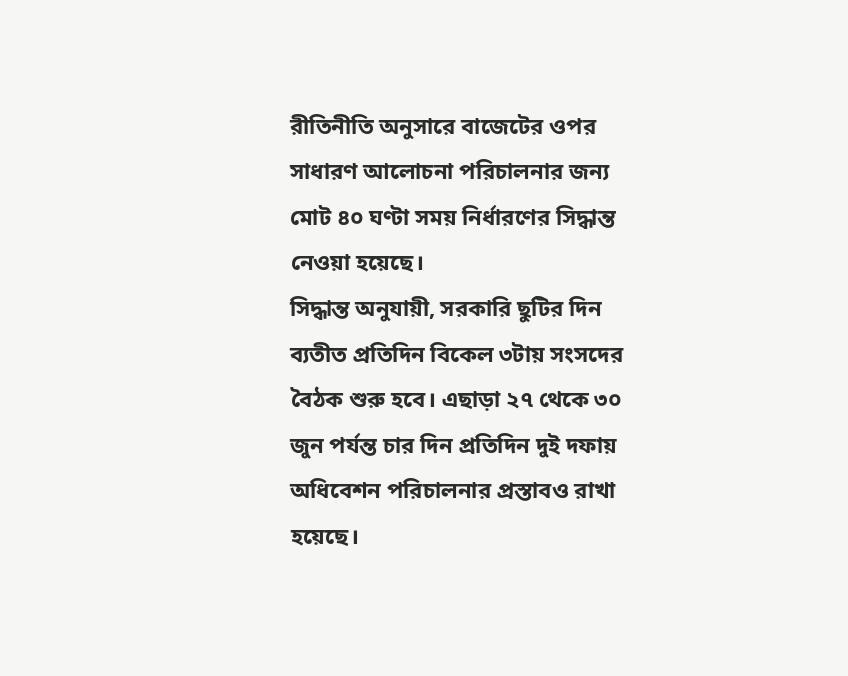রীতিনীতি অনুসারে বাজেটের ওপর সাধারণ আলোচনা পরিচালনার জন্য মোট ৪০ ঘণ্টা সময় নির্ধারণের সিদ্ধান্ত নেওয়া হয়েছে।
সিদ্ধান্ত অনুযায়ী, সরকারি ছুটির দিন ব্যতীত প্রতিদিন বিকেল ৩টায় সংসদের বৈঠক শুরু হবে। এছাড়া ২৭ থেকে ৩০ জুন পর্যন্ত চার দিন প্রতিদিন দুই দফায় অধিবেশন পরিচালনার প্রস্তাবও রাখা হয়েছে।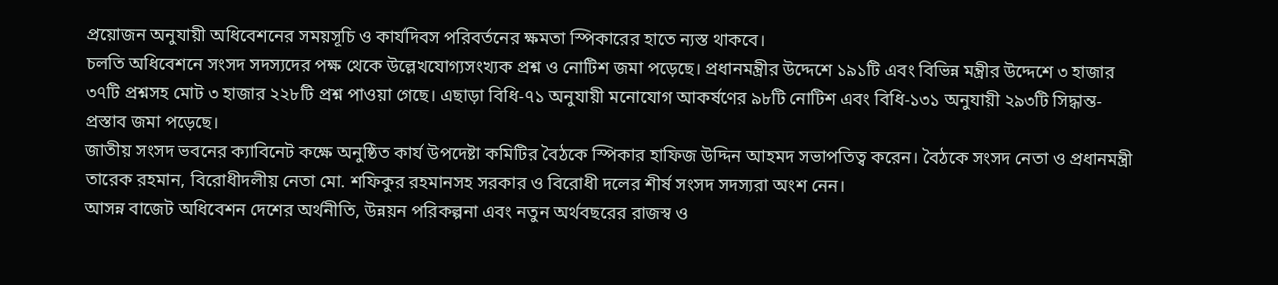প্রয়োজন অনুযায়ী অধিবেশনের সময়সূচি ও কার্যদিবস পরিবর্তনের ক্ষমতা স্পিকারের হাতে ন্যস্ত থাকবে।
চলতি অধিবেশনে সংসদ সদস্যদের পক্ষ থেকে উল্লেখযোগ্যসংখ্যক প্রশ্ন ও নোটিশ জমা পড়েছে। প্রধানমন্ত্রীর উদ্দেশে ১৯১টি এবং বিভিন্ন মন্ত্রীর উদ্দেশে ৩ হাজার ৩৭টি প্রশ্নসহ মোট ৩ হাজার ২২৮টি প্রশ্ন পাওয়া গেছে। এছাড়া বিধি-৭১ অনুযায়ী মনোযোগ আকর্ষণের ৯৮টি নোটিশ এবং বিধি-১৩১ অনুযায়ী ২৯৩টি সিদ্ধান্ত-প্রস্তাব জমা পড়েছে।
জাতীয় সংসদ ভবনের ক্যাবিনেট কক্ষে অনুষ্ঠিত কার্য উপদেষ্টা কমিটির বৈঠকে স্পিকার হাফিজ উদ্দিন আহমদ সভাপতিত্ব করেন। বৈঠকে সংসদ নেতা ও প্রধানমন্ত্রী তারেক রহমান, বিরোধীদলীয় নেতা মো. শফিকুর রহমানসহ সরকার ও বিরোধী দলের শীর্ষ সংসদ সদস্যরা অংশ নেন।
আসন্ন বাজেট অধিবেশন দেশের অর্থনীতি, উন্নয়ন পরিকল্পনা এবং নতুন অর্থবছরের রাজস্ব ও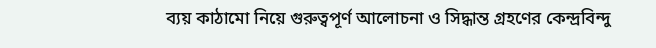ব্যয় কাঠামো নিয়ে গুরুত্বপূর্ণ আলোচনা ও সিদ্ধান্ত গ্রহণের কেন্দ্রবিন্দু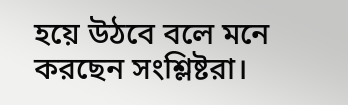হয়ে উঠবে বলে মনে করছেন সংশ্লিষ্টরা।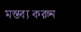মন্তব্য করুন